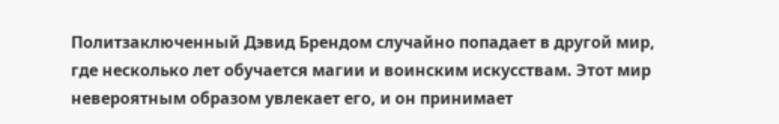Политзаключенный Дэвид Брендом случайно попадает в другой мир, где несколько лет обучается магии и воинским искусствам. Этот мир невероятным образом увлекает его, и он принимает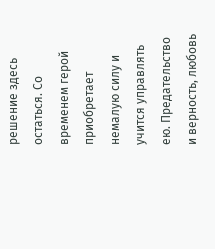решение здесь остаться. Со временем герой приобретает немалую силу и учится управлять ею. Предательство и верность, любовь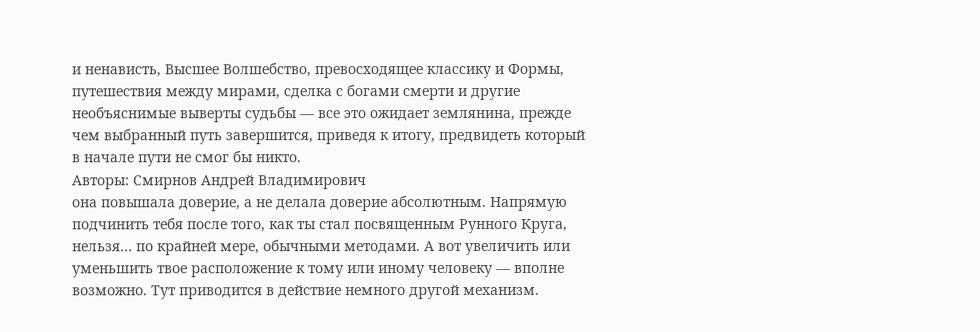и ненависть, Высшее Волшебство, превосходящее классику и Формы, путешествия между мирами, сделка с богами смерти и другие необъяснимые выверты судьбы — все это ожидает землянина, прежде чем выбранный путь завершится, приведя к итогу, предвидеть который в начале пути не смог бы никто.
Авторы: Смирнов Андрей Владимирович
она повышала доверие, а не делала доверие абсолютным. Напрямую подчинить тебя после того, как ты стал посвященным Рунного Круга, нельзя… по крайней мере, обычными методами. А вот увеличить или уменьшить твое расположение к тому или иному человеку — вполне возможно. Тут приводится в действие немного другой механизм.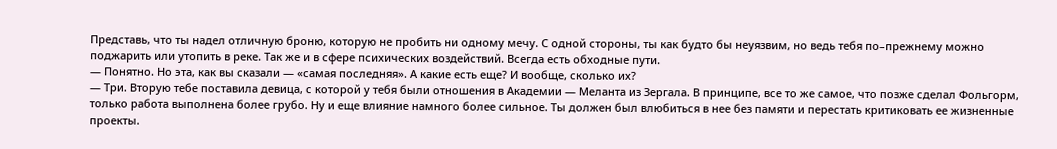Представь, что ты надел отличную броню, которую не пробить ни одному мечу. С одной стороны, ты как будто бы неуязвим, но ведь тебя по–прежнему можно поджарить или утопить в реке. Так же и в сфере психических воздействий. Всегда есть обходные пути.
— Понятно. Но эта, как вы сказали — «самая последняя». А какие есть еще? И вообще, сколько их?
— Три. Вторую тебе поставила девица, с которой у тебя были отношения в Академии — Меланта из Зергала. В принципе, все то же самое, что позже сделал Фольгорм, только работа выполнена более грубо. Ну и еще влияние намного более сильное. Ты должен был влюбиться в нее без памяти и перестать критиковать ее жизненные проекты.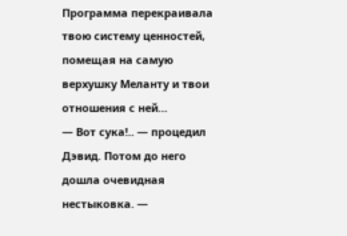Программа перекраивала твою систему ценностей, помещая на самую верхушку Меланту и твои отношения с ней…
— Вот сука!.. — процедил Дэвид. Потом до него дошла очевидная нестыковка. —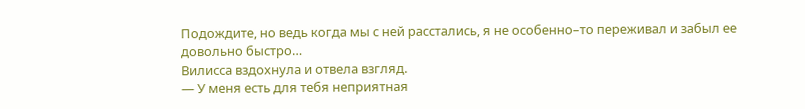Подождите, но ведь когда мы с ней расстались, я не особенно–то переживал и забыл ее довольно быстро…
Вилисса вздохнула и отвела взгляд.
— У меня есть для тебя неприятная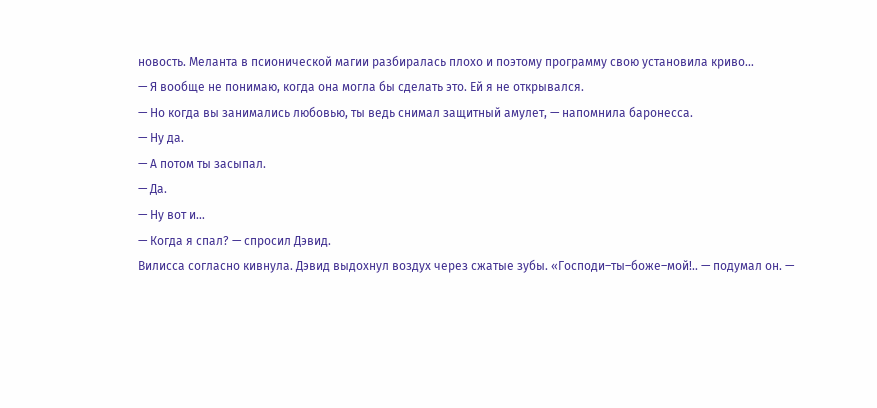новость. Меланта в псионической магии разбиралась плохо и поэтому программу свою установила криво…
— Я вообще не понимаю, когда она могла бы сделать это. Ей я не открывался.
— Но когда вы занимались любовью, ты ведь снимал защитный амулет, — напомнила баронесса.
— Ну да.
— А потом ты засыпал.
— Да.
— Ну вот и…
— Когда я спал? — спросил Дэвид.
Вилисса согласно кивнула. Дэвид выдохнул воздух через сжатые зубы. «Господи–ты–боже–мой!.. — подумал он. —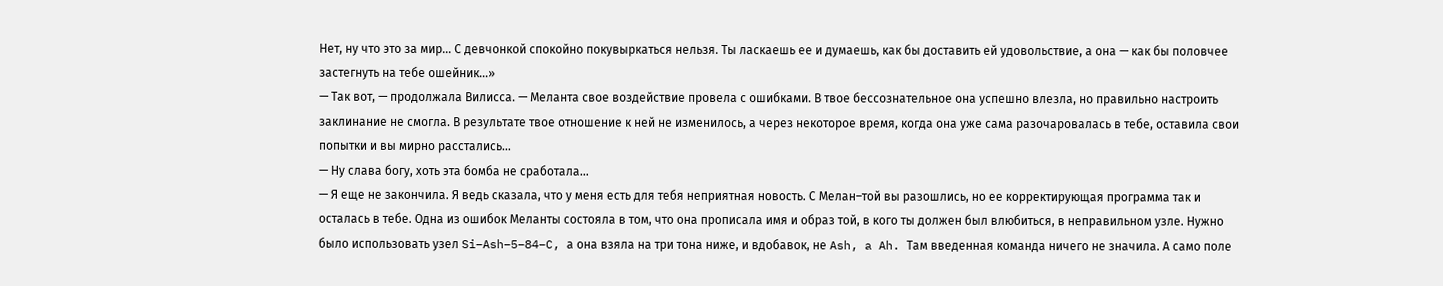Нет, ну что это за мир… С девчонкой спокойно покувыркаться нельзя. Ты ласкаешь ее и думаешь, как бы доставить ей удовольствие, а она — как бы половчее застегнуть на тебе ошейник…»
— Так вот, — продолжала Вилисса. — Меланта свое воздействие провела с ошибками. В твое бессознательное она успешно влезла, но правильно настроить заклинание не смогла. В результате твое отношение к ней не изменилось, а через некоторое время, когда она уже сама разочаровалась в тебе, оставила свои попытки и вы мирно расстались…
— Ну слава богу, хоть эта бомба не сработала…
— Я еще не закончила. Я ведь сказала, что у меня есть для тебя неприятная новость. С Мелан–той вы разошлись, но ее корректирующая программа так и осталась в тебе. Одна из ошибок Меланты состояла в том, что она прописала имя и образ той, в кого ты должен был влюбиться, в неправильном узле. Нужно было использовать узел Si–Ash–5–84–C, а она взяла на три тона ниже, и вдобавок, не Ash, a Ah. Там введенная команда ничего не значила. А само поле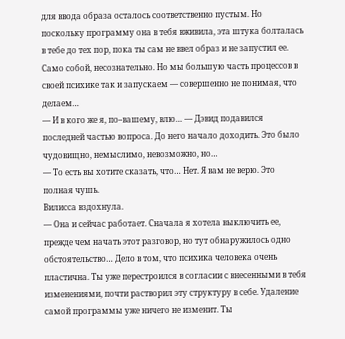для ввода образа осталось соответственно пустым. Но поскольку программу она в тебя вживила, эта штука болталась в тебе до тех пор, пока ты сам не ввел образ и не запустил ее. Само собой, несознательно. Но мы большую часть процессов в своей психике так и запускаем — совершенно не понимая, что делаем…
— И в кого же я, по–вашему, влю… — Дэвид подавился последней частью вопроса. До него начало доходить. Это было чудовищно, немыслимо, невозможно, но…
— То есть вы хотите сказать, что… Нет. Я вам не верю. Это полная чушь.
Вилисса вздохнула.
— Она и сейчас работает. Сначала я хотела выключить ее, прежде чем начать этот разговор, но тут обнаружилось одно обстоятельство… Дело в том, что психика человека очень пластична. Ты уже перестроился в согласии с внесенными в тебя изменениями, почти растворил эту структуру в себе. Удаление самой программы уже ничего не изменит. Ты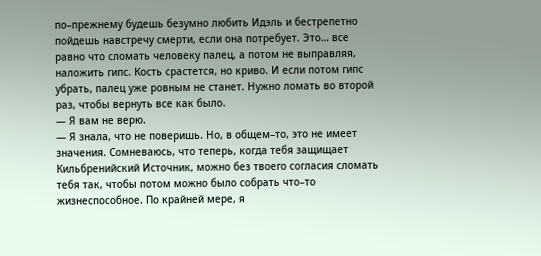по–прежнему будешь безумно любить Идэль и бестрепетно пойдешь навстречу смерти, если она потребует. Это… все равно что сломать человеку палец, а потом не выправляя, наложить гипс. Кость срастется, но криво. И если потом гипс убрать, палец уже ровным не станет. Нужно ломать во второй раз, чтобы вернуть все как было.
— Я вам не верю.
— Я знала, что не поверишь. Но, в общем–то, это не имеет значения. Сомневаюсь, что теперь, когда тебя защищает Кильбренийский Источник, можно без твоего согласия сломать тебя так, чтобы потом можно было собрать что–то жизнеспособное. По крайней мере, я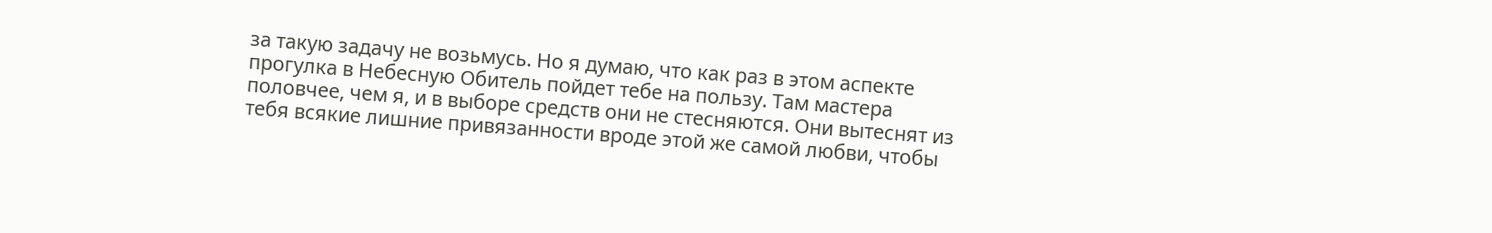за такую задачу не возьмусь. Но я думаю, что как раз в этом аспекте прогулка в Небесную Обитель пойдет тебе на пользу. Там мастера половчее, чем я, и в выборе средств они не стесняются. Они вытеснят из тебя всякие лишние привязанности вроде этой же самой любви, чтобы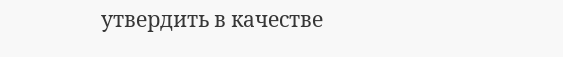утвердить в качестве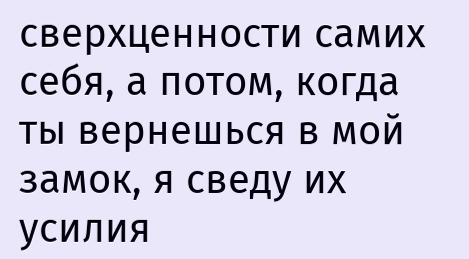сверхценности самих себя, а потом, когда ты вернешься в мой замок, я сведу их усилия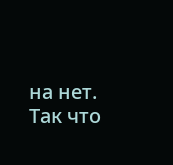на нет. Так что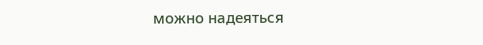можно надеяться